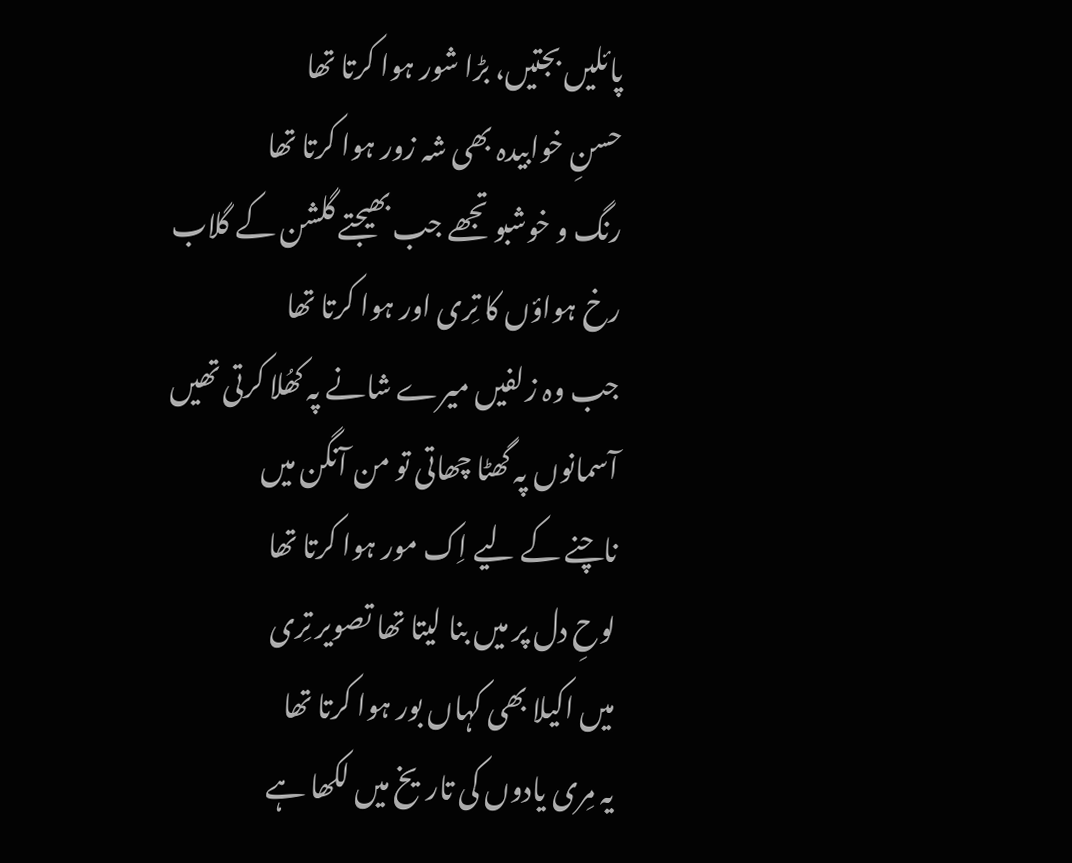پائلیں بجتیں، بڑا شور ہوا کرتا تھا
حسنِ خوابیدہ بھی شہ زور ہوا کرتا تھا
رنگ و خوشبو تجھے جب بھیجتے گلشن کے گلاب
رخ ہواؤں کا تِری اور ہوا کرتا تھا
جب وہ زلفیں میرے شانے پہ کھُلا کرتی تھیں
آسمانوں پہ گھٹا چھاتی تو من آنگن میں
ناچنے کے لیے اِک مور ہوا کرتا تھا
لوحِ دل پر میں بنا لیتا تھا تصویر تِری
میں اکیلا بھی کہاں بور ہوا کرتا تھا
یہ مِری یادوں کی تاریخ میں لکھا ہے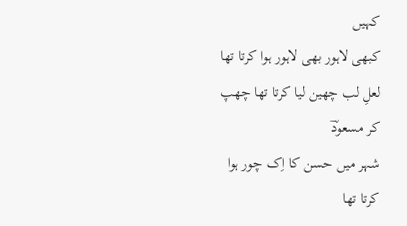کہیں
کبھی لاہور بھی لاہور ہوا کرتا تھا
لعلِ لب چھین لیا کرتا تھا چھپ کر مسعودؔ
شہر میں حسن کا اِک چور ہوا کرتا تھا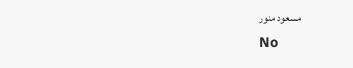مسعود منور
No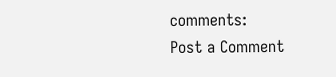comments:
Post a Comment